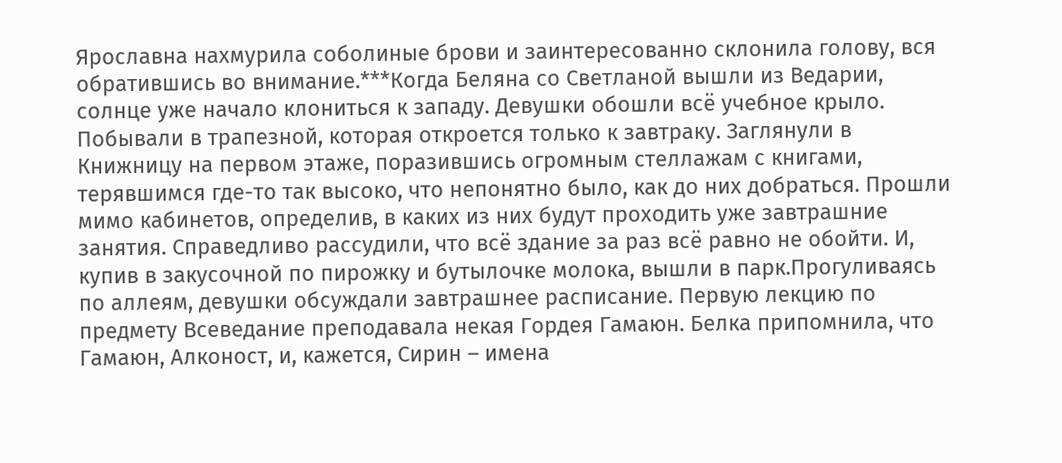Ярославна нахмурила соболиные брови и заинтересованно склонила голову, вся обратившись во внимание.***Когда Беляна со Светланой вышли из Ведарии, солнце уже начало клониться к западу. Девушки обошли всё учебное крыло. Побывали в трапезной, которая откроется только к завтраку. Заглянули в Книжницу на первом этаже, поразившись огромным стеллажам с книгами, терявшимся где-то так высоко, что непонятно было, как до них добраться. Прошли мимо кабинетов, определив, в каких из них будут проходить уже завтрашние занятия. Справедливо рассудили, что всё здание за раз всё равно не обойти. И, купив в закусочной по пирожку и бутылочке молока, вышли в парк.Прогуливаясь по аллеям, девушки обсуждали завтрашнее расписание. Первую лекцию по предмету Всеведание преподавала некая Гордея Гамаюн. Белка припомнила, что Гамаюн, Алконост, и, кажется, Сирин – имена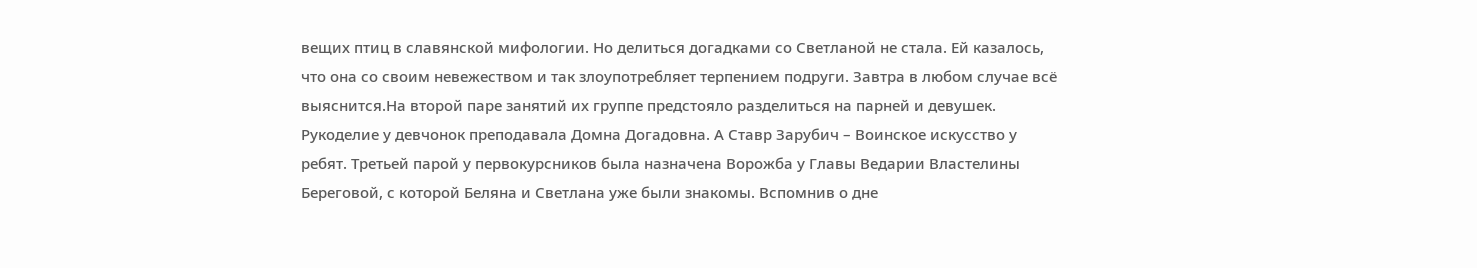вещих птиц в славянской мифологии. Но делиться догадками со Светланой не стала. Ей казалось, что она со своим невежеством и так злоупотребляет терпением подруги. Завтра в любом случае всё выяснится.На второй паре занятий их группе предстояло разделиться на парней и девушек. Рукоделие у девчонок преподавала Домна Догадовна. А Ставр Зарубич – Воинское искусство у ребят. Третьей парой у первокурсников была назначена Ворожба у Главы Ведарии Властелины Береговой, с которой Беляна и Светлана уже были знакомы. Вспомнив о дне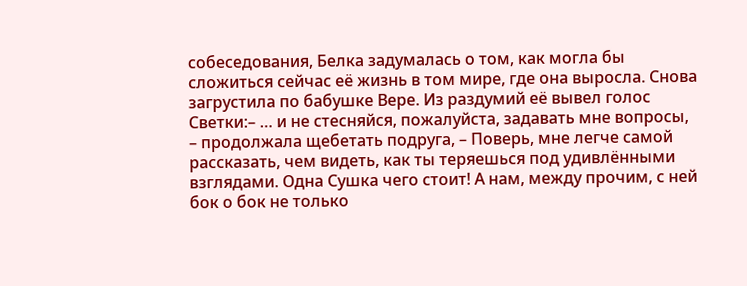собеседования, Белка задумалась о том, как могла бы сложиться сейчас её жизнь в том мире, где она выросла. Снова загрустила по бабушке Вере. Из раздумий её вывел голос Светки:– … и не стесняйся, пожалуйста, задавать мне вопросы, – продолжала щебетать подруга, – Поверь, мне легче самой рассказать, чем видеть, как ты теряешься под удивлёнными взглядами. Одна Сушка чего стоит! А нам, между прочим, с ней бок о бок не только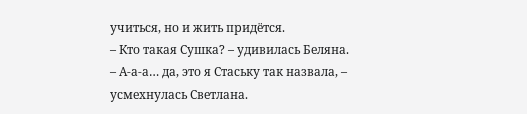учиться, но и жить придётся.
– Кто такая Сушка? – удивилась Беляна.
– А-а-а… да, это я Стаську так назвала, – усмехнулась Светлана.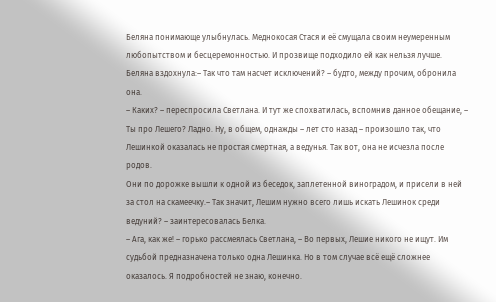Беляна понимающе улыбнулась. Меднокосая Стася и её смущала своим неумеренным любопытством и бесцеремонностью. И прозвище подходило ей как нельзя лучше. Беляна вздохнула:– Так что там насчет исключений? – будто, между прочим, обронила она.
– Каких? – переспросила Светлана. И тут же спохватилась, вспомнив данное обещание, – Ты про Лешего? Ладно. Ну, в общем, однажды – лет сто назад – произошло так, что Лешинкой оказалась не простая смертная, а ведунья. Так вот, она не исчезла после родов.
Они по дорожке вышли к одной из беседок, заплетенной виноградом, и присели в ней за стол на скамеечку.– Так значит, Лешим нужно всего лишь искать Лешинок среди ведуний? – заинтересовалась Белка.
– Ага, как же! – горько рассмеялась Светлана, – Во первых, Лешие никого не ищут. Им судьбой предназначена только одна Лешинка. Но в том случае всё ещё сложнее оказалось. Я подробностей не знаю, конечно.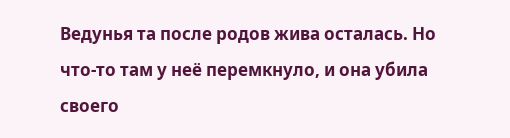Ведунья та после родов жива осталась. Но что-то там у неё перемкнуло, и она убила своего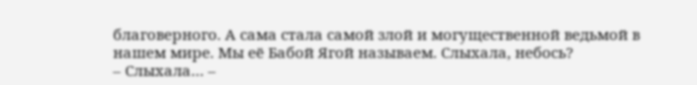благоверного. А сама стала самой злой и могущественной ведьмой в нашем мире. Мы её Бабой Ягой называем. Слыхала, небось?
– Слыхала… –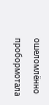ошеломлённо пробормотала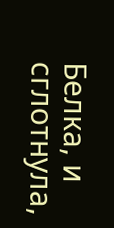Белка, и сглотнула,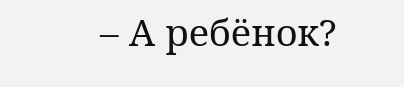– А ребёнок?